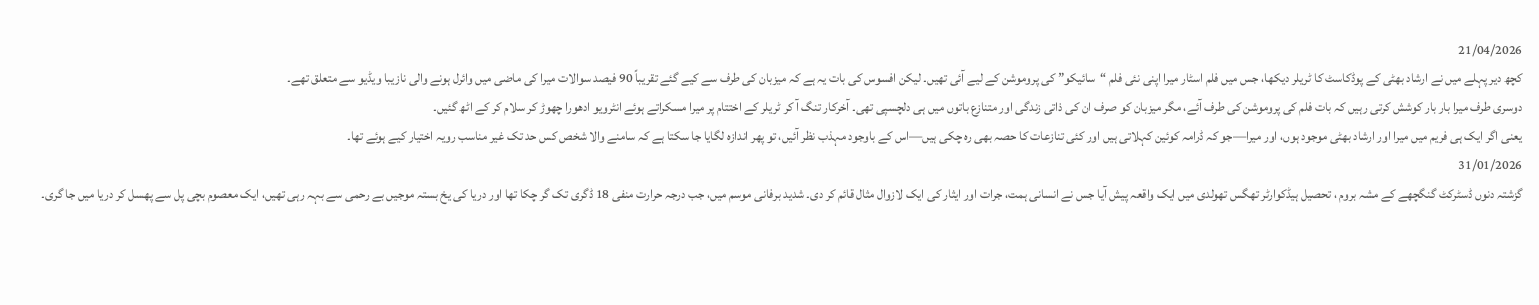21/04/2026
کچھ دیر پہلے میں نے ارشاد بھٹی کے پوڈکاسٹ کا ٹریلر دیکھا، جس میں فلم اسٹار میرا اپنی نئی فلم “سائیکو” کی پروموشن کے لیے آئی تھیں۔ لیکن افسوس کی بات یہ ہے کہ میزبان کی طرف سے کیے گئے تقریباً 90 فیصد سوالات میرا کی ماضی میں وائرل ہونے والی نازیبا ویڈیو سے متعلق تھے۔
دوسری طرف میرا بار بار کوشش کرتی رہیں کہ بات فلم کی پروموشن کی طرف آئے، مگر میزبان کو صرف ان کی ذاتی زندگی اور متنازع باتوں میں ہی دلچسپی تھی۔ آخرکار تنگ آ کر ٹریلر کے اختتام پر میرا مسکراتے ہوئے انٹرویو ادھورا چھوڑ کر سلام کر کے اٹھ گئیں۔
یعنی اگر ایک ہی فریم میں میرا اور ارشاد بھٹی موجود ہوں، اور میرا—جو کہ ڈرامہ کوئین کہلاتی ہیں اور کئی تنازعات کا حصہ بھی رہ چکی ہیں—اس کے باوجود مہذب نظر آئیں، تو پھر اندازہ لگایا جا سکتا ہے کہ سامنے والا شخص کس حد تک غیر مناسب رویہ اختیار کیے ہوئے تھا۔
31/01/2026
گزشتہ دنوں ڈسٹرکٹ گنگچھے کے مشہ بروم ، تحصیل ہیڈکوارٹر تھگس تھولدی میں ایک واقعہ پیش آیا جس نے انسانی ہمت، جرات اور ایثار کی ایک لازوال مثال قائم کر دی۔ شدید برفانی موسم میں، جب درجہ حرارت منفی 18 ڈگری تک گر چکا تھا اور دریا کی یخ بستہ موجیں بے رحمی سے بہہ رہی تھیں، ایک معصوم بچی پل سے پھسل کر دریا میں جا گری۔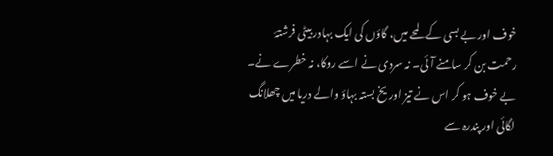خوف اور بے بسی کے لمحے میں، گاؤں کی ایک بہادر بیٹی فرشتۂ رحمت بن کر سامنے آئی۔ نہ سردی نے اسے روکا، نہ خطرے نے۔ بے خوف ہو کر اس نے تیز اور یخ بستہ بہاؤ والے دریا میں چھلانگ لگائی اور پندرہ سے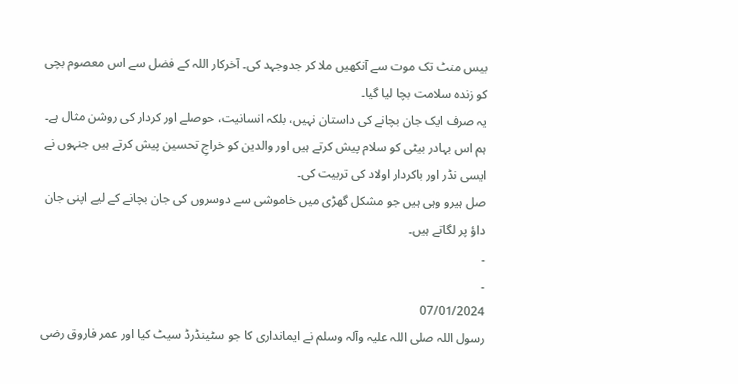بیس منٹ تک موت سے آنکھیں ملا کر جدوجہد کی۔ آخرکار اللہ کے فضل سے اس معصوم بچی کو زندہ سلامت بچا لیا گیا۔
یہ صرف ایک جان بچانے کی داستان نہیں، بلکہ انسانیت، حوصلے اور کردار کی روشن مثال ہے۔ ہم اس بہادر بیٹی کو سلام پیش کرتے ہیں اور والدین کو خراجِ تحسین پیش کرتے ہیں جنہوں نے ایسی نڈر اور باکردار اولاد کی تربیت کی۔
صل ہیرو وہی ہیں جو مشکل گھڑی میں خاموشی سے دوسروں کی جان بچانے کے لیے اپنی جان داؤ پر لگاتے ہیں۔
۔
۔
07/01/2024
رسول اللہ صلی اللہ علیہ وآلہ وسلم نے ایمانداری کا جو سٹینڈرڈ سیٹ کیا اور عمر فاروق رضی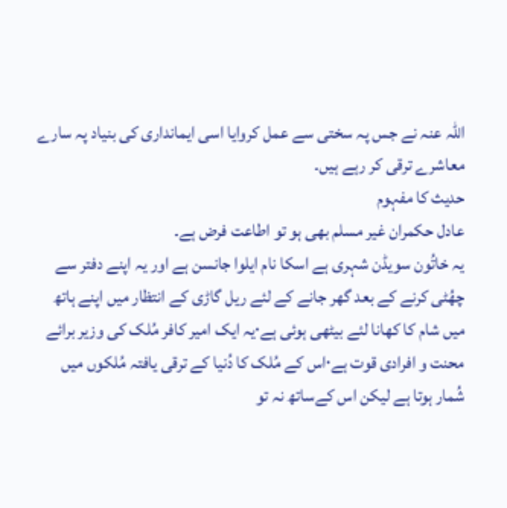اللہ عنہ نے جس پہ سختی سے عمل کروایا اسی ایمانداری کی بنیاد پہ سارے معاشرے ترقی کر رہے ہیں۔
حدیث کا مفہوم
عادل حکمران غیر مسلم بھی ہو تو اطاعت فرض ہے۔
يہ خاتُون سويڈن شہری ہے اسکا نام ايلوا جانسن ہے اور يہ اپنے دفتر سے چھُٹی کرنے کے بعد گھر جانے کے لئے ريل گاڑی کے انتظار ميں اپنے ہاتھ ميں شام کا کھانا لئے بيٹھی ہوئی ہے۰يہ ايک امير کافر مُلک کی وزير برائے محنت و افرادی قوت ہے۰اس کے مُلک کا دُنيا کے ترقی يافتہ مُلکوں ميں شُمار ہوتا ہے ليکن اس کےساتھ نہ تو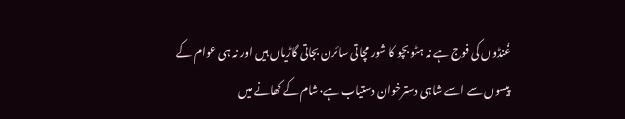غُنڈوں کی فوج ہے نہ ہٹو بچو کا شور مچاتی سائرن بجاتی گاڑياں ہيں اور نہ ہی عوام کے پيسوں سے اسے شاہی دسترخوان دستياب ہے۰شام کے کھانے ميں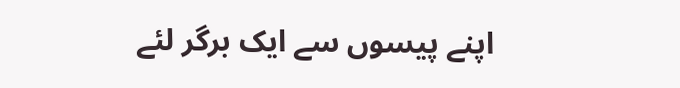اپنے پيسوں سے ايک برگر لئے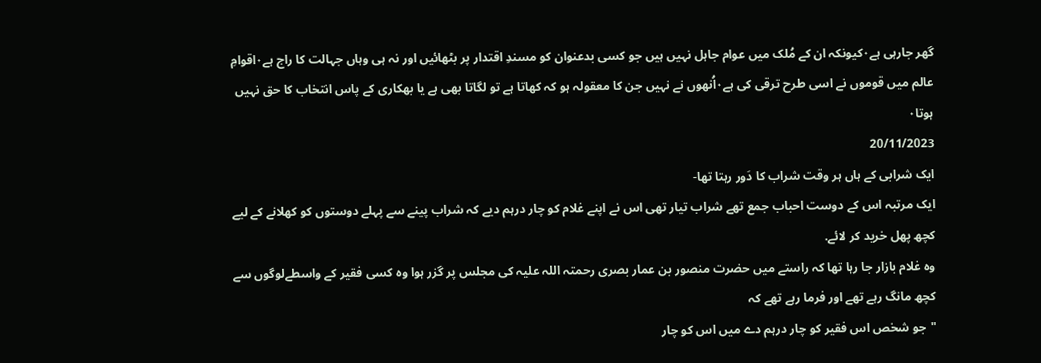گھر جارہی ہے۰کيونکہ ان کے مُلک ميں عوام جاہل نہيں ہيں جو کسی بدعنوان کو مسندِ اقتدار پر بٹھائيں اور نہ ہی وہاں جہالت کا راج ہے۰اقوامِ عالم ميں قوموں نے اسی طرح ترقی کی ہے۰اُنھوں نے نہيں جن کا معقولہ ہو کہ کھاتا ہے تو لگاتا بھی ہے يا بھکاری کے پاس انتخاب کا حق نہيں ہوتا۰
20/11/2023
ایک شرابی کے ہاں ہر وقت شراب کا دَور رہتا تھا-
ایک مرتبہ اس کے دوست احباب جمع تھے شراب تیار تھی اس نے اپنے غلام کو چار درہم دیے کہ شراب پینے سے پہلے دوستوں کو کھلانے کے لیے کچھ پھل خرید کر لائے.
وہ غلام بازار جا رہا تھا کہ راستے میں حضرت منصور بن عمار بصری رحمتہ اللہ علیہ کی مجلس پر گزر ہوا وہ کسی فقیر کے واسطےلوگوں سے کچھ مانگ رہے تھے اور فرما رہے تھے کہ
"جو شخص اس فقیر کو چار درہم دے میں اس کو چار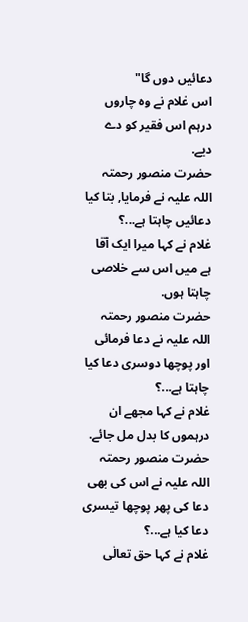دعائیں دوں گا"
اس غلام نے وہ چاروں درہم اس فقیر کو دے دیے.
حضرت منصور رحمتہ اللہ علیہ نے فرمایا, بتا کیا دعائیں چاہتا ہے...؟
غلام نے کہا میرا ایک آقا ہے میں اس سے خلاصی چاہتا ہوں.
حضرت منصور رحمتہ اللہ علیہ نے دعا فرمائی اور پوچھا دوسری دعا کیا چاہتا ہے...؟
غلام نے کہا مجھے ان درہموں کا بدل مل جائے.
حضرت منصور رحمتہ اللہ علیہ نے اس کی بھی دعا کی پھر پوچھا تیسری دعا کیا ہے...؟
غلام نے کہا حق تعالٰی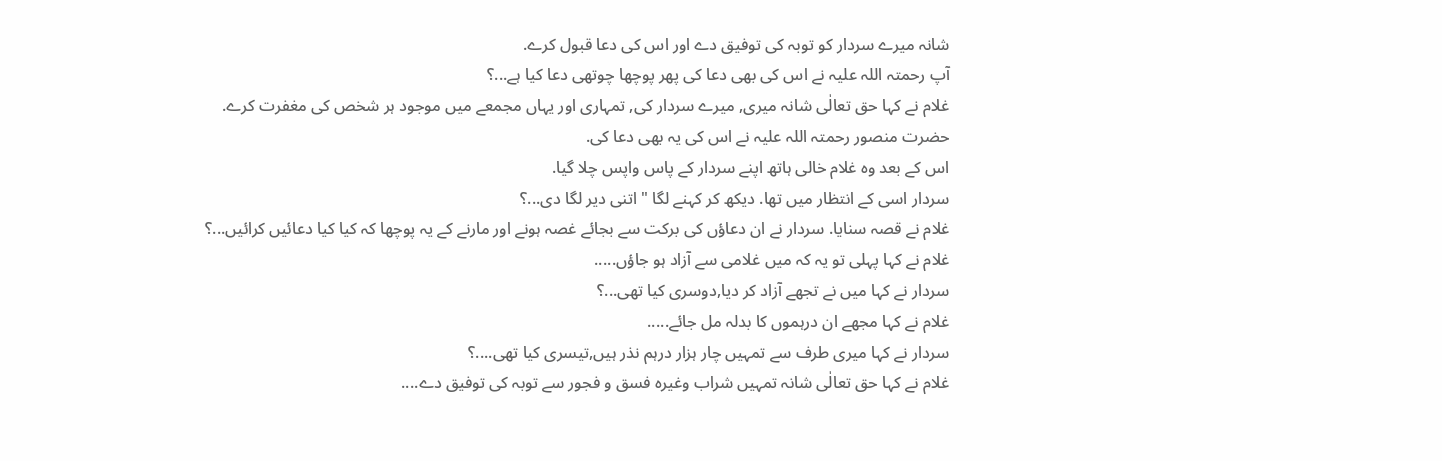شانہ میرے سردار کو توبہ کی توفیق دے اور اس کی دعا قبول کرے.
آپ رحمتہ اللہ علیہ نے اس کی بھی دعا کی پھر پوچھا چوتھی دعا کیا ہے...؟
غلام نے کہا حق تعالٰی شانہ میری, میرے سردار کی, تمہاری اور یہاں مجمعے میں موجود ہر شخص کی مغفرت کرے.
حضرت منصور رحمتہ اللہ علیہ نے اس کی یہ بھی دعا کی.
اس کے بعد وہ غلام خالی ہاتھ اپنے سردار کے پاس واپس چلا گیا.
سردار اسی کے انتظار میں تھا. دیکھ کر کہنے لگا " اتنی دیر لگا دی...؟
غلام نے قصہ سنایا. سردار نے ان دعاؤں کی برکت سے بجائے غصہ ہونے اور مارنے کے یہ پوچھا کہ کیا کیا دعائیں کرائیں...؟
غلام نے کہا پہلی تو یہ کہ میں غلامی سے آزاد ہو جاؤں.....
سردار نے کہا میں نے تجھے آزاد کر دیا,دوسری کیا تھی...؟
غلام نے کہا مجھے ان درہموں کا بدلہ مل جائے.....
سردار نے کہا میری طرف سے تمہیں چار ہزار درہم نذر ہیں,تیسری کیا تھی....؟
غلام نے کہا حق تعالٰی شانہ تمہیں شراب وغیرہ فسق و فجور سے توبہ کی توفیق دے....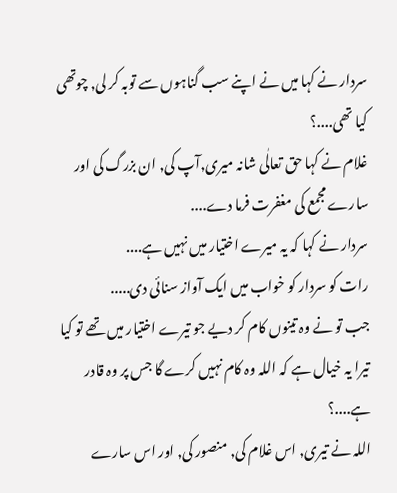سردار نے کہا میں نے اپنے سب گناہوں سے توبہ کر لی, چوتھی کیا تھی....؟
غلام نے کہا حق تعالٰی شانہ میری,آپ کی, ان بزرگ کی اور سارے مجمع کی مغفرت فرما دے....
سردار نے کہا کہ یہ میرے اختیار میں نہیں ہے....
رات کو سردار کو خواب میں ایک آواز سنائی دی.....
جب تو نے وہ تینوں کام کر دیے جو تیرے اختیار میں تھے تو کیا تیرا یہ خیال ہے کہ اللہ وہ کام نہیں کرے گا جس پر وہ قادر ہے....؟
اللہ نے تیری, اس غلام کی, منصور کی, اور اس سارے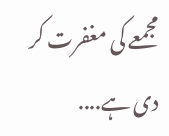مجمعے کی مغفرت کر دی ہے....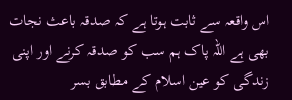اس واقعہ سے ثابت ہوتا ہے کہ صدقہ باعث نجات بھی ہے اللہ پاک ہم سب کو صدقہ کرنے اور اپنی زندگی کو عین اسلام کے مطابق بسر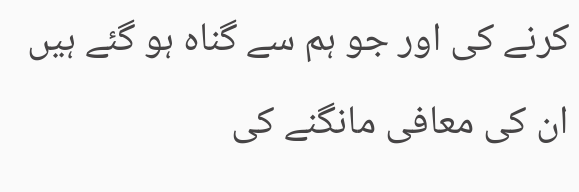کرنے کی اور جو ہم سے گناہ ہو گئے ہیں ان کی معافی مانگنے کی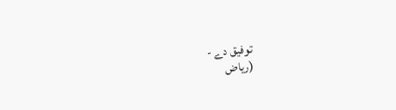توفیق دے -
(ریاض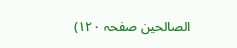الصالحین صفحہ ۱۲۰)